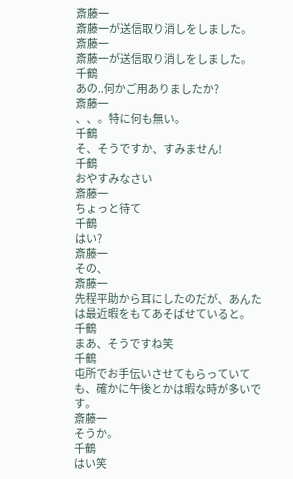斎藤一
斎藤一が送信取り消しをしました。
斎藤一
斎藤一が送信取り消しをしました。
千鶴
あの..何かご用ありましたか?
斎藤一
、、。特に何も無い。
千鶴
そ、そうですか、すみません!
千鶴
おやすみなさい
斎藤一
ちょっと待て
千鶴
はい?
斎藤一
その、
斎藤一
先程平助から耳にしたのだが、あんたは最近暇をもてあそばせていると。
千鶴
まあ、そうですね笑
千鶴
屯所でお手伝いさせてもらっていても、確かに午後とかは暇な時が多いです。
斎藤一
そうか。
千鶴
はい笑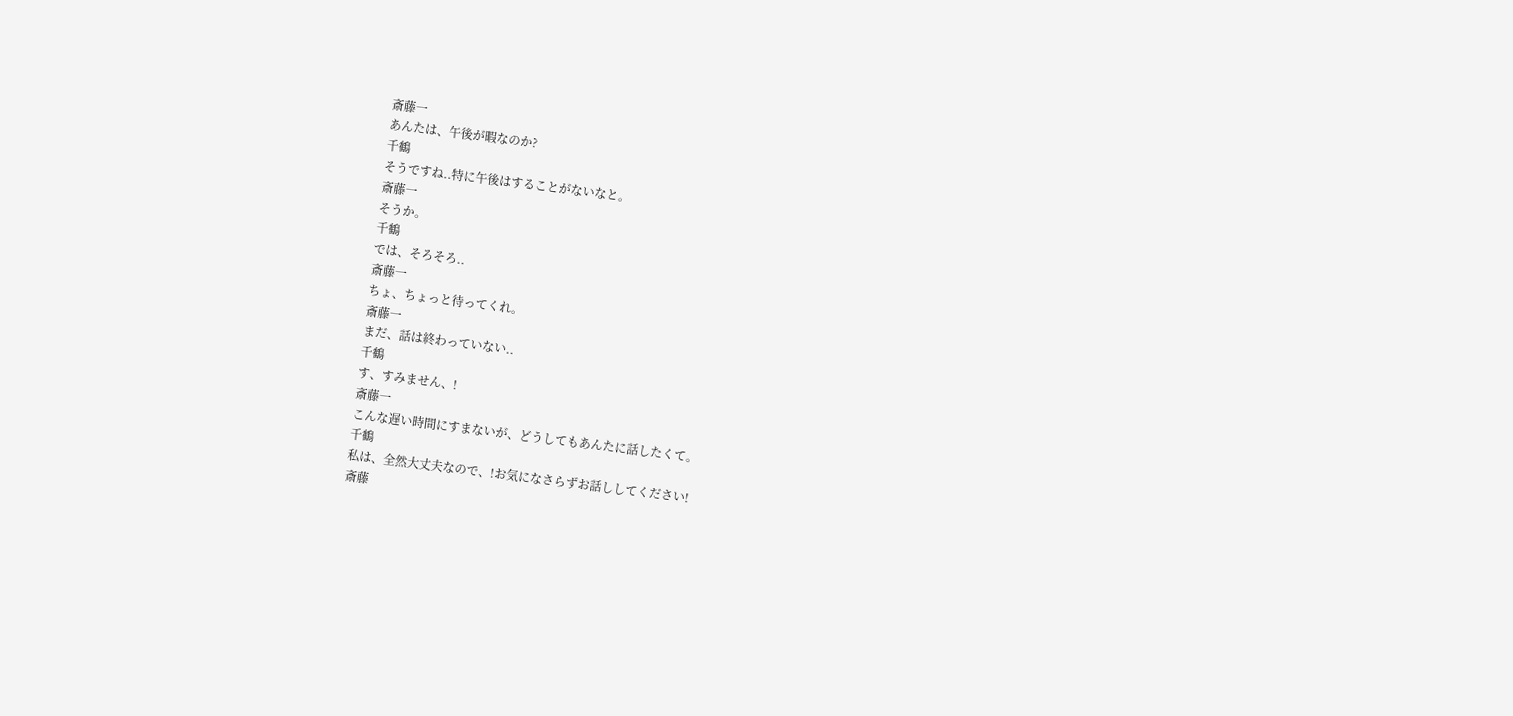斎藤一
あんたは、午後が暇なのか?
千鶴
そうですね..特に午後はすることがないなと。
斎藤一
そうか。
千鶴
では、そろそろ..
斎藤一
ちょ、ちょっと待ってくれ。
斎藤一
まだ、話は終わっていない..
千鶴
す、すみません、!
斎藤一
こんな遅い時間にすまないが、どうしてもあんたに話したくて。
千鶴
私は、全然大丈夫なので、!お気になさらずお話ししてください!
斎藤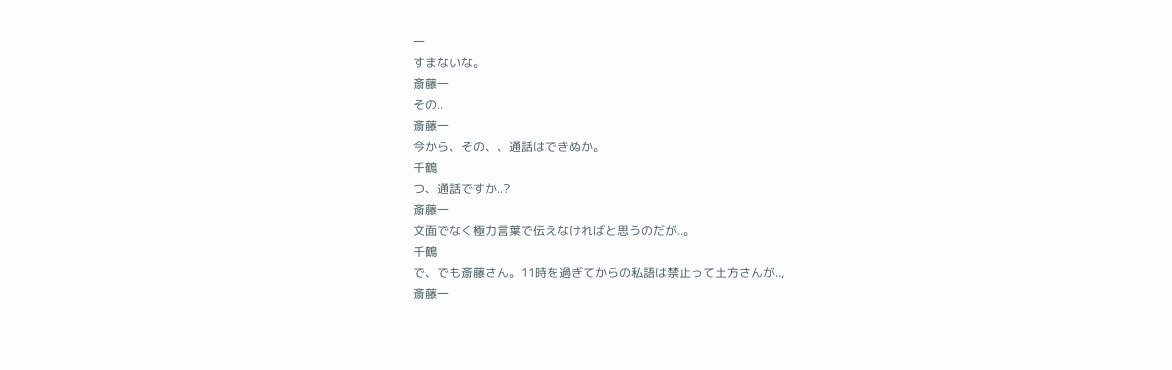一
すまないな。
斎藤一
その..
斎藤一
今から、その、、通話はできぬか。
千鶴
つ、通話ですか..?
斎藤一
文面でなく極力言葉で伝えなければと思うのだが..。
千鶴
で、でも斎藤さん。11時を過ぎてからの私語は禁止って土方さんが..,
斎藤一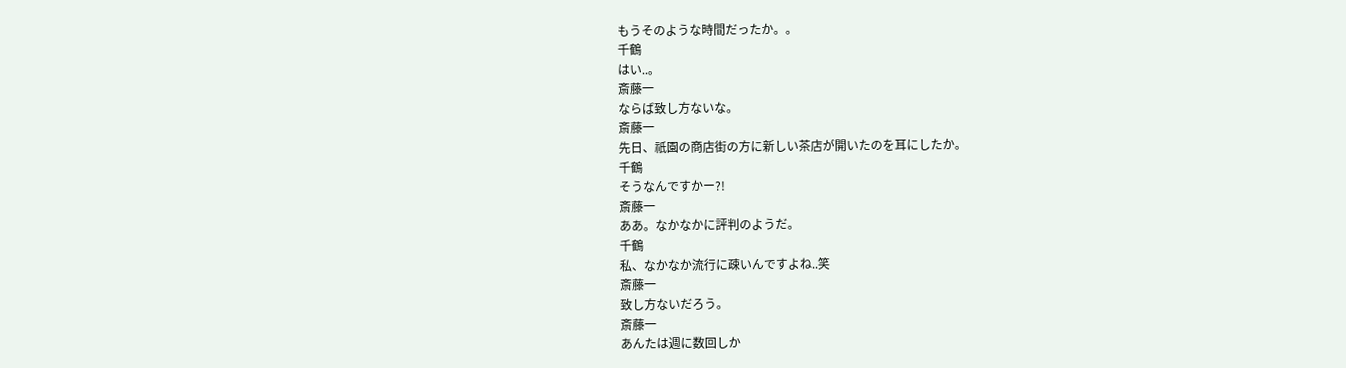もうそのような時間だったか。。
千鶴
はい..。
斎藤一
ならば致し方ないな。
斎藤一
先日、祇園の商店街の方に新しい茶店が開いたのを耳にしたか。
千鶴
そうなんですかー?!
斎藤一
ああ。なかなかに評判のようだ。
千鶴
私、なかなか流行に疎いんですよね..笑
斎藤一
致し方ないだろう。
斎藤一
あんたは週に数回しか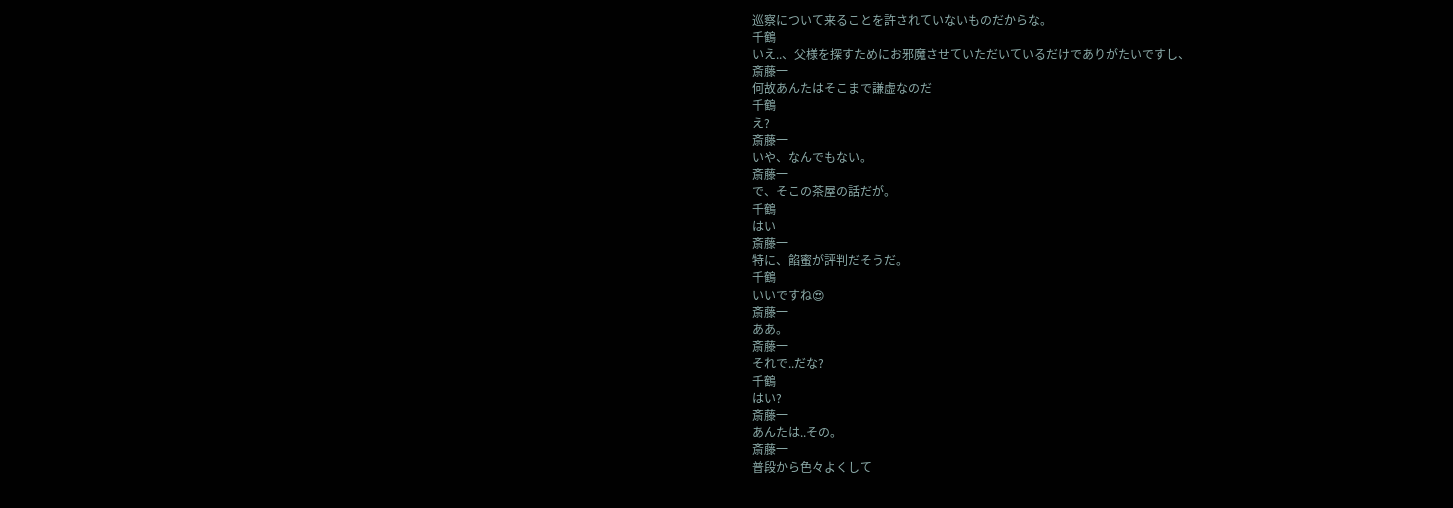巡察について来ることを許されていないものだからな。
千鶴
いえ..、父様を探すためにお邪魔させていただいているだけでありがたいですし、
斎藤一
何故あんたはそこまで謙虚なのだ
千鶴
え?
斎藤一
いや、なんでもない。
斎藤一
で、そこの茶屋の話だが。
千鶴
はい
斎藤一
特に、餡蜜が評判だそうだ。
千鶴
いいですね😍
斎藤一
ああ。
斎藤一
それで..だな?
千鶴
はい?
斎藤一
あんたは..その。
斎藤一
普段から色々よくして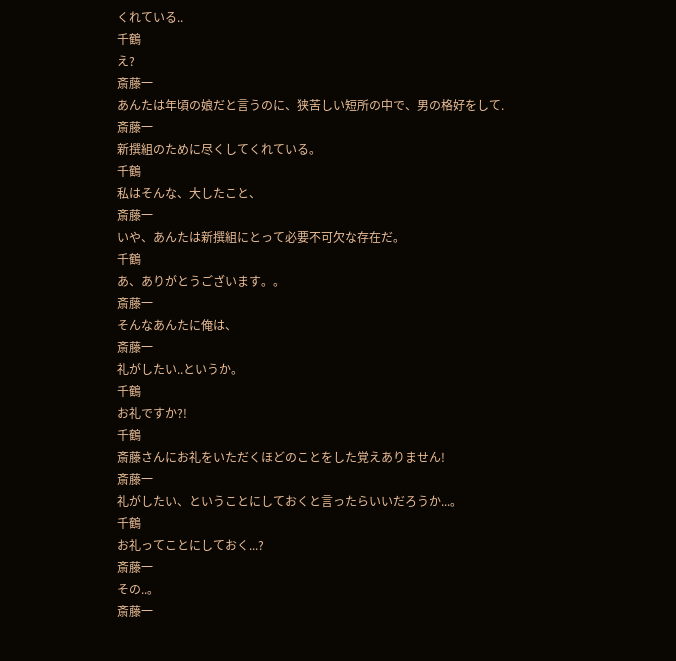くれている..
千鶴
え?
斎藤一
あんたは年頃の娘だと言うのに、狭苦しい短所の中で、男の格好をして.
斎藤一
新撰組のために尽くしてくれている。
千鶴
私はそんな、大したこと、
斎藤一
いや、あんたは新撰組にとって必要不可欠な存在だ。
千鶴
あ、ありがとうございます。。
斎藤一
そんなあんたに俺は、
斎藤一
礼がしたい..というか。
千鶴
お礼ですか?!
千鶴
斎藤さんにお礼をいただくほどのことをした覚えありません!
斎藤一
礼がしたい、ということにしておくと言ったらいいだろうか...。
千鶴
お礼ってことにしておく...?
斎藤一
その..。
斎藤一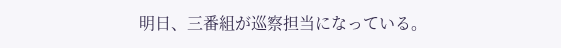明日、三番組が巡察担当になっている。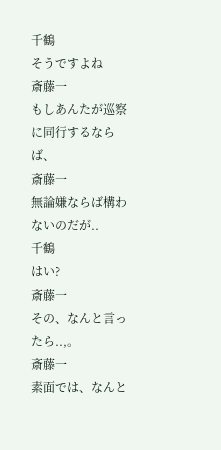千鶴
そうですよね
斎藤一
もしあんたが巡察に同行するならば、
斎藤一
無論嫌ならば構わないのだが..
千鶴
はい?
斎藤一
その、なんと言ったら..,。
斎藤一
素面では、なんと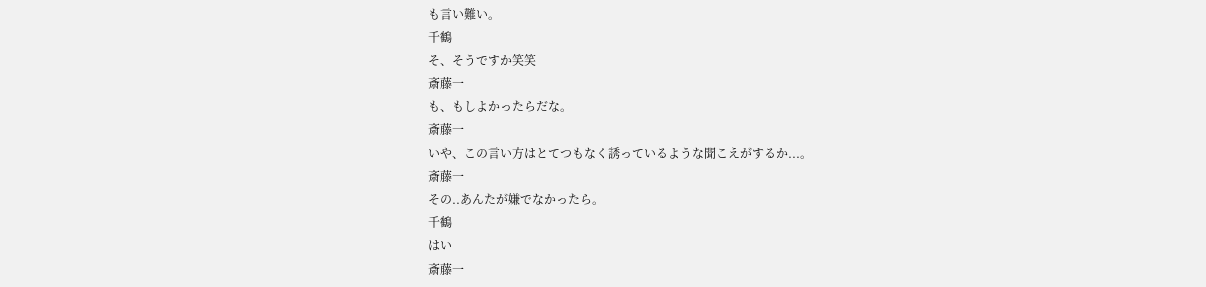も言い難い。
千鶴
そ、そうですか笑笑
斎藤一
も、もしよかったらだな。
斎藤一
いや、この言い方はとてつもなく誘っているような聞こえがするか...。
斎藤一
その..あんたが嫌でなかったら。
千鶴
はい
斎藤一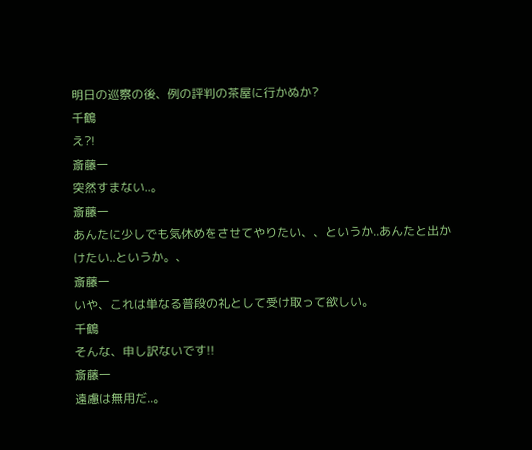明日の巡察の後、例の評判の茶屋に行かぬか?
千鶴
え?!
斎藤一
突然すまない..。
斎藤一
あんたに少しでも気休めをさせてやりたい、、というか..あんたと出かけたい..というか。、
斎藤一
いや、これは単なる普段の礼として受け取って欲しい。
千鶴
そんな、申し訳ないです!!
斎藤一
遠慮は無用だ..。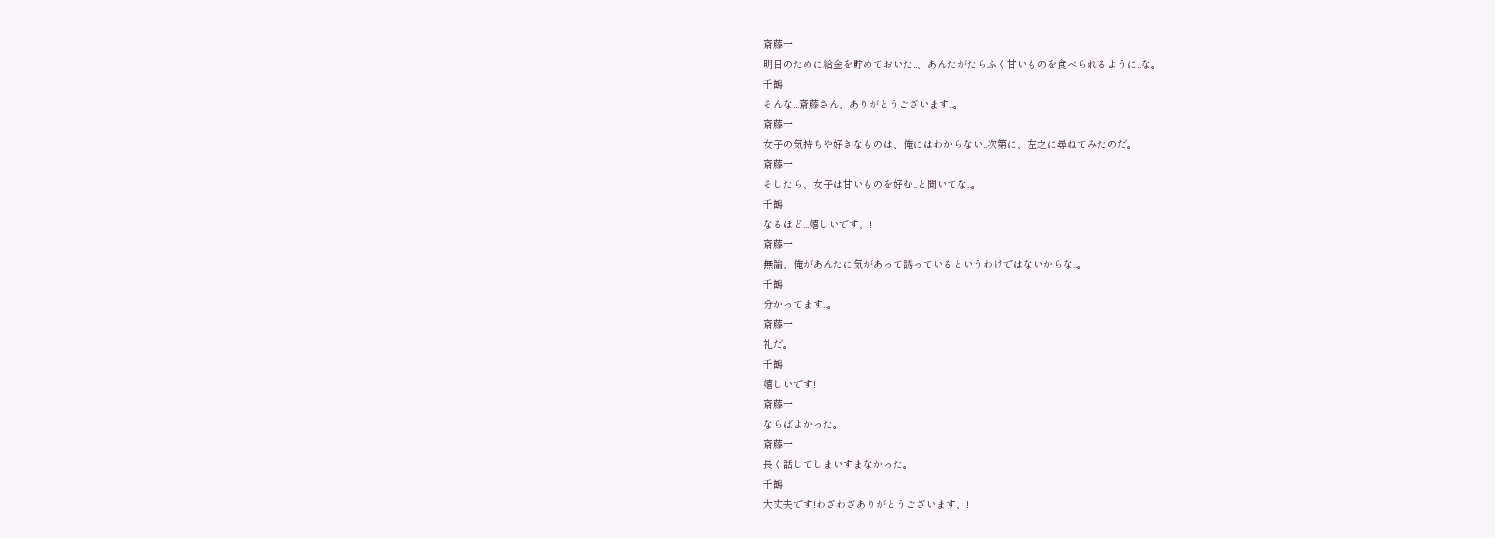斎藤一
明日のために給金を貯めておいた..、あんたがたらふく甘いものを食べられるように..な。
千鶴
そんな...斎藤さん、ありがとうございます..。
斎藤一
女子の気持ちや好きなものは、俺にはわからない..次第に、左之に尋ねてみたのだ。
斎藤一
そしたら、女子は甘いものを好む..と聞いてな..。
千鶴
なるほど...嬉しいです、!
斎藤一
無論、俺があんたに気があって誘っているというわけではないからな..。
千鶴
分かってます..。
斎藤一
礼だ。
千鶴
嬉しいです!
斎藤一
ならばよかった。
斎藤一
長く話してしまいすまなかった。
千鶴
大丈夫です!わざわざありがとうございます、!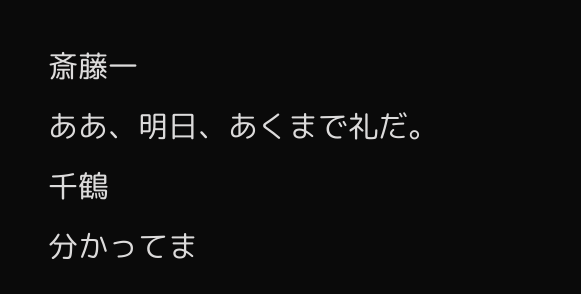斎藤一
ああ、明日、あくまで礼だ。
千鶴
分かってま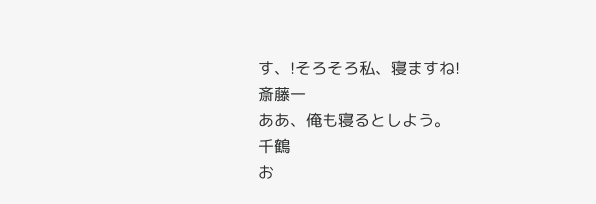す、!そろそろ私、寝ますね!
斎藤一
ああ、俺も寝るとしよう。
千鶴
お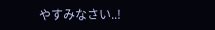やすみなさい..!